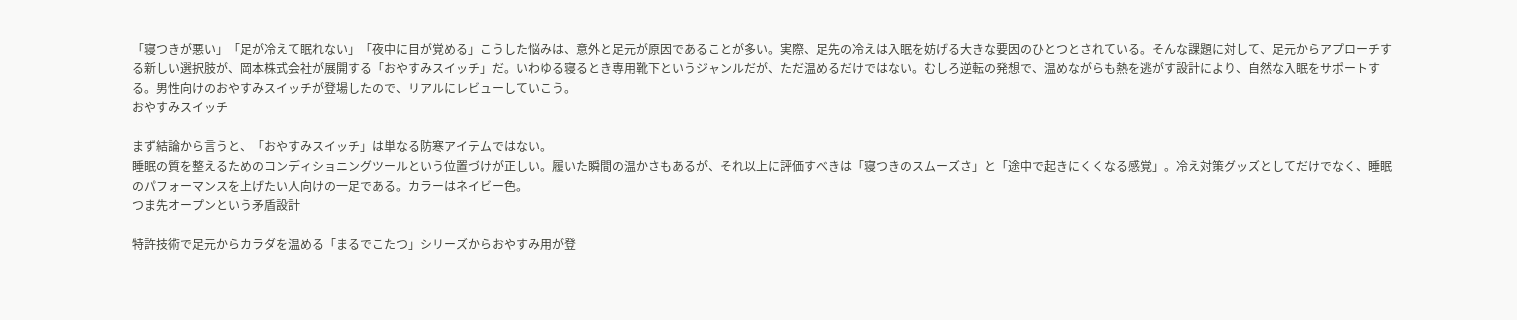「寝つきが悪い」「足が冷えて眠れない」「夜中に目が覚める」こうした悩みは、意外と足元が原因であることが多い。実際、足先の冷えは入眠を妨げる大きな要因のひとつとされている。そんな課題に対して、足元からアプローチする新しい選択肢が、岡本株式会社が展開する「おやすみスイッチ」だ。いわゆる寝るとき専用靴下というジャンルだが、ただ温めるだけではない。むしろ逆転の発想で、温めながらも熱を逃がす設計により、自然な入眠をサポートする。男性向けのおやすみスイッチが登場したので、リアルにレビューしていこう。
おやすみスイッチ

まず結論から言うと、「おやすみスイッチ」は単なる防寒アイテムではない。
睡眠の質を整えるためのコンディショニングツールという位置づけが正しい。履いた瞬間の温かさもあるが、それ以上に評価すべきは「寝つきのスムーズさ」と「途中で起きにくくなる感覚」。冷え対策グッズとしてだけでなく、睡眠のパフォーマンスを上げたい人向けの一足である。カラーはネイビー色。
つま先オープンという矛盾設計

特許技術で足元からカラダを温める「まるでこたつ」シリーズからおやすみ用が登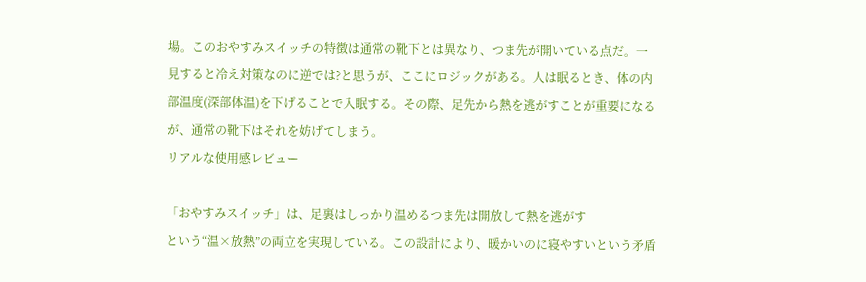場。このおやすみスイッチの特徴は通常の靴下とは異なり、つま先が開いている点だ。一見すると冷え対策なのに逆では?と思うが、ここにロジックがある。人は眠るとき、体の内部温度(深部体温)を下げることで入眠する。その際、足先から熱を逃がすことが重要になるが、通常の靴下はそれを妨げてしまう。
リアルな使用感レビュー

「おやすみスイッチ」は、足裏はしっかり温めるつま先は開放して熱を逃がす
という“温×放熱”の両立を実現している。この設計により、暖かいのに寝やすいという矛盾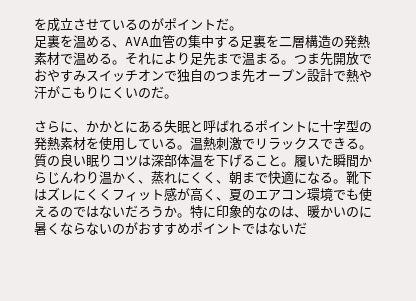を成立させているのがポイントだ。
足裏を温める、AVA血管の集中する足裏を二層構造の発熱素材で温める。それにより足先まで温まる。つま先開放でおやすみスイッチオンで独自のつま先オープン設計で熱や汗がこもりにくいのだ。

さらに、かかとにある失眠と呼ばれるポイントに十字型の発熱素材を使用している。温熱刺激でリラックスできる。質の良い眠りコツは深部体温を下げること。履いた瞬間からじんわり温かく、蒸れにくく、朝まで快適になる。靴下はズレにくくフィット感が高く、夏のエアコン環境でも使えるのではないだろうか。特に印象的なのは、暖かいのに暑くならないのがおすすめポイントではないだ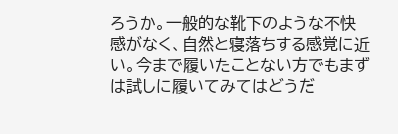ろうか。一般的な靴下のような不快感がなく、自然と寝落ちする感覚に近い。今まで履いたことない方でもまずは試しに履いてみてはどうだ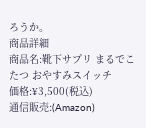ろうか。
商品詳細
商品名:靴下サプリ まるでこたつ おやすみスイッチ
価格:¥3,500(税込)
通信販売:(Amazon)